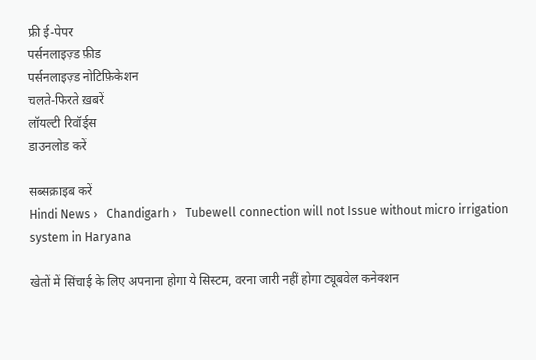फ्री ई-पेपर
पर्सनलाइज़्ड फ़ीड
पर्सनलाइज़्ड नोटिफ़िकेशन
चलते-फिरते ख़बरें
लॉयल्टी रिवॉर्ड्स
डाउनलोड करें

सब्सक्राइब करें
Hindi News ›   Chandigarh ›   Tubewell connection will not Issue without micro irrigation system in Haryana

खेतों में सिंचाई के लिए अपनाना होगा ये सिस्टम, वरना जारी नहीं होगा ट्यूबवेल कनेक्शन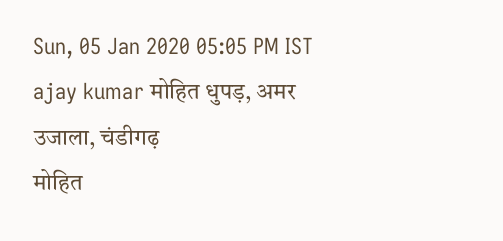Sun, 05 Jan 2020 05:05 PM IST
ajay kumar मोहित धुपड़, अमर उजाला, चंडीगढ़
मोहित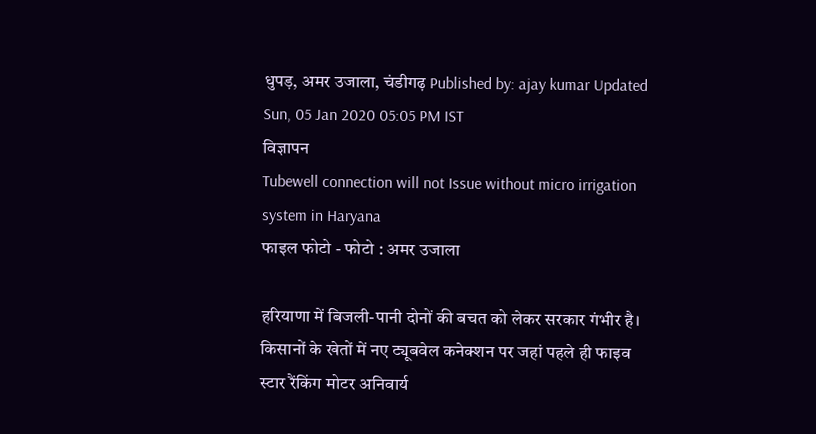धुपड़, अमर उजाला, चंडीगढ़ Published by: ajay kumar Updated Sun, 05 Jan 2020 05:05 PM IST
विज्ञापन
Tubewell connection will not Issue without micro irrigation system in Haryana
फाइल फोटो - फोटो : अमर उजाला

हरियाणा में बिजली-पानी दोनों की बचत को लेकर सरकार गंभीर है। किसानों के खेतों में नए ट्यूबवेल कनेक्शन पर जहां पहले ही फाइव स्टार रैंकिंग मोटर अनिवार्य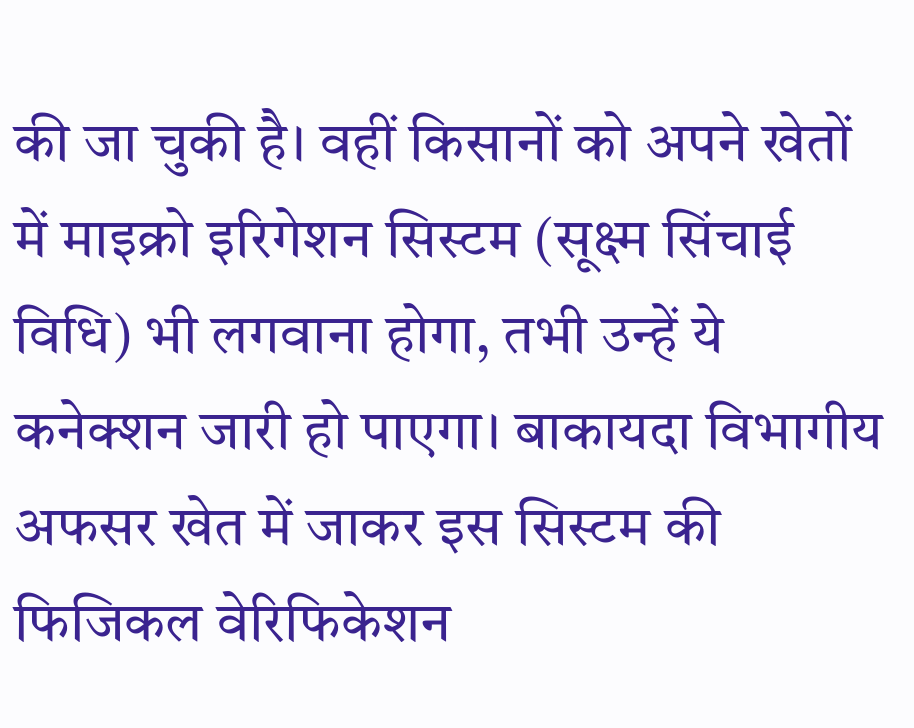की जा चुकी है। वहीं किसानों को अपने खेतों में माइक्रो इरिगेशन सिस्टम (सूक्ष्म सिंचाई विधि) भी लगवाना होगा, तभी उन्हें ये कनेक्शन जारी हो पाएगा। बाकायदा विभागीय अफसर खेत में जाकर इस सिस्टम की फिजिकल वेरिफिकेशन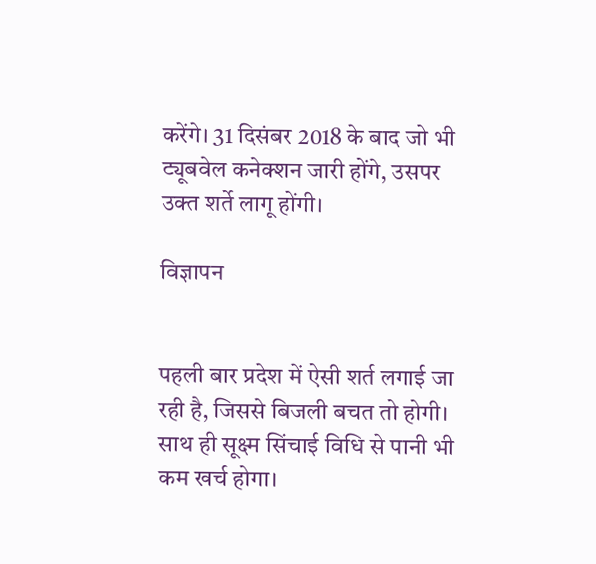करेंगे। 31 दिसंबर 2018 के बाद जो भी ट्यूबवेल कनेक्शन जारी होंगे, उसपर उक्त शर्ते लागू होंगी।

विज्ञापन


पहली बार प्रदेश में ऐसी शर्त लगाई जा रही है, जिससे बिजली बचत तो होगी। साथ ही सूक्ष्म सिंचाई विधि से पानी भी कम खर्च होगा।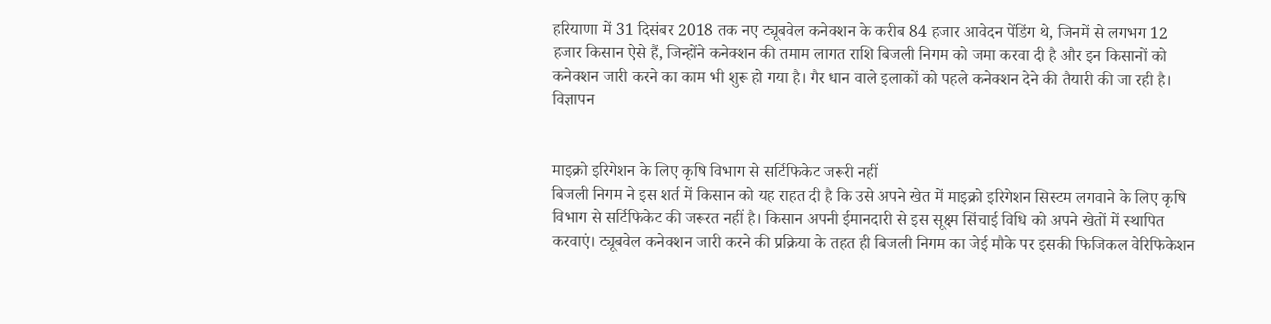हरियाणा में 31 दिसंबर 2018 तक नए ट्यूबवेल कनेक्शन के करीब 84 हजार आवेदन पेंडिंग थे, जिनमें से लगभग 12 हजार किसान ऐसे हैं, जिन्होंने कनेक्शन की तमाम लागत राशि बिजली निगम को जमा करवा दी है और इन किसानों को कनेक्शन जारी करने का काम भी शुरू हो गया है। गैर धान वाले इलाकों को पहले कनेक्शन देने की तैयारी की जा रही है।
विज्ञापन


माइक्रो इरिगेशन के लिए कृषि विभाग से सर्टिफिकेट जरूरी नहीं
बिजली निगम ने इस शर्त में किसान को यह राहत दी है कि उसे अपने खेत में माइक्रो इरिगेशन सिस्टम लगवाने के लिए कृषि विभाग से सर्टिफिकेट की जरूरत नहीं है। किसान अपनी ईमानदारी से इस सूक्ष्म सिंचाई विधि को अपने खेतों में स्थापित करवाएं। ट्यूबवेल कनेक्शन जारी करने की प्रक्रिया के तहत ही बिजली निगम का जेई मौके पर इसकी फिजिकल वेरिफिकेशन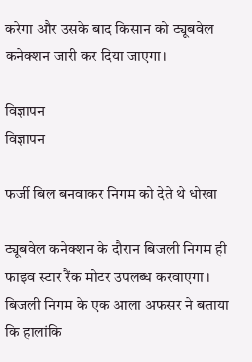करेगा और उसके बाद किसान को ट्यूबवेल कनेक्शन जारी कर दिया जाएगा।

विज्ञापन
विज्ञापन

फर्जी बिल बनवाकर निगम को देते थे धोखा

ट्यूबवेल कनेक्शन के दौरान बिजली निगम ही फाइव स्टार रैंक मोटर उपलब्ध करवाएगा। बिजली निगम के एक आला अफसर ने बताया कि हालांकि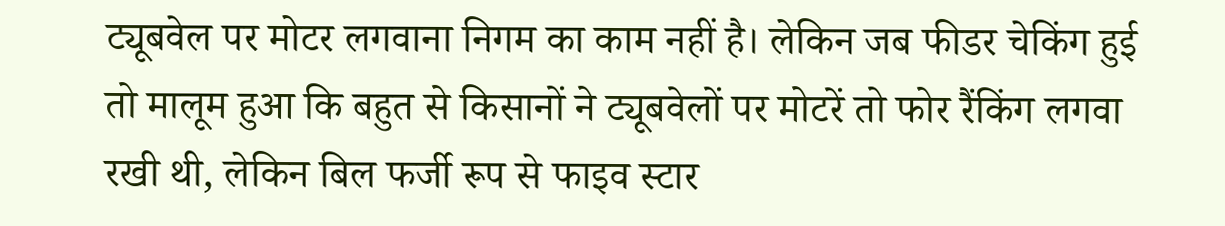ट्यूबवेल पर मोटर लगवाना निगम का काम नहीं है। लेकिन जब फीडर चेकिंग हुई तो मालूम हुआ कि बहुत से किसानों ने ट्यूबवेलों पर मोटरें तो फोर रैंकिंग लगवा रखी थी, लेकिन बिल फर्जी रूप से फाइव स्टार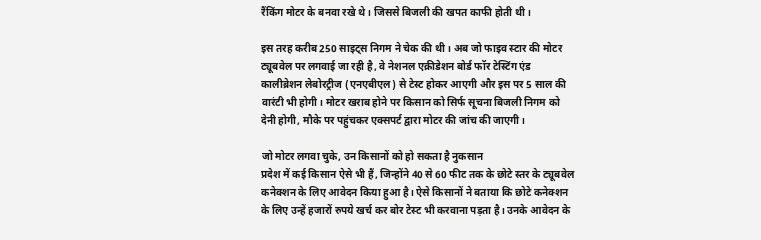रैंकिंग मोटर के बनवा रखे थे। जिससे बिजली की खपत काफी होती थी।

इस तरह करीब 250 साइट्स निगम ने चेक की थी। अब जो फाइव स्टार की मोटर ट्यूबवेल पर लगवाई जा रही है, वे नेशनल एक्रीडेशन बोर्ड फॉर टेस्टिंग एंड कालीब्रेशन लेबोरट्रीज (एनएबीएल) से टेस्ट होकर आएगी और इस पर 5 साल की वारंटी भी होगी। मोटर खराब होने पर किसान को सिर्फ सूचना बिजली निगम को देनी होगी, मौके पर पहुंचकर एक्सपर्ट द्वारा मोटर की जांच की जाएगी।

जो मोटर लगवा चुके, उन किसानों को हो सकता है नुकसान
प्रदेश में कई किसान ऐसे भी हैं, जिन्होंने 40 से 60 फीट तक के छोटे स्तर के ट्यूबवेल कनेक्शन के लिए आवेदन किया हुआ है। ऐसे किसानों ने बताया कि छोटे कनेक्शन के लिए उन्हें हजारों रुपये खर्च कर बोर टेस्ट भी करवाना पड़ता है। उनके आवेदन के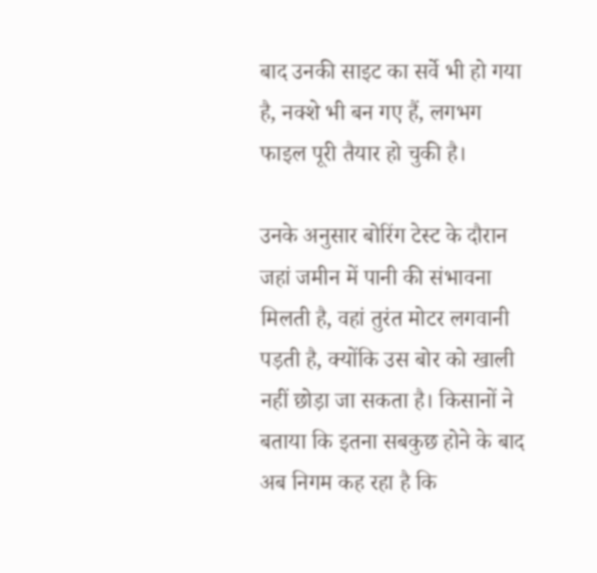बाद उनकी साइट का सर्वे भी हो गया है, नक्शे भी बन गए हैं, लगभग फाइल पूरी तैयार हो चुकी है।

उनके अनुसार बोरिंग टेस्ट के दौरान जहां जमीन में पानी की संभावना मिलती है, वहां तुरंत मोटर लगवानी पड़ती है, क्योंकि उस बोर को खाली नहीं छोड़ा जा सकता है। किसानों ने बताया कि इतना सबकुछ होने के बाद अब निगम कह रहा है कि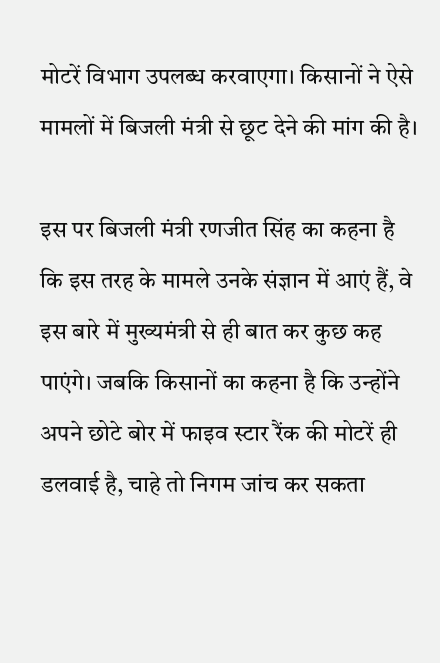मोटरें विभाग उपलब्ध करवाएगा। किसानों ने ऐसे मामलों में बिजली मंत्री से छूट देने की मांग की है।

इस पर बिजली मंत्री रणजीत सिंह का कहना है कि इस तरह के मामले उनके संज्ञान में आएं हैं, वे इस बारे में मुख्यमंत्री से ही बात कर कुछ कह पाएंगे। जबकि किसानों का कहना है कि उन्होंने अपने छोटे बोर में फाइव स्टार रैंक की मोटरें ही डलवाई है, चाहे तो निगम जांच कर सकता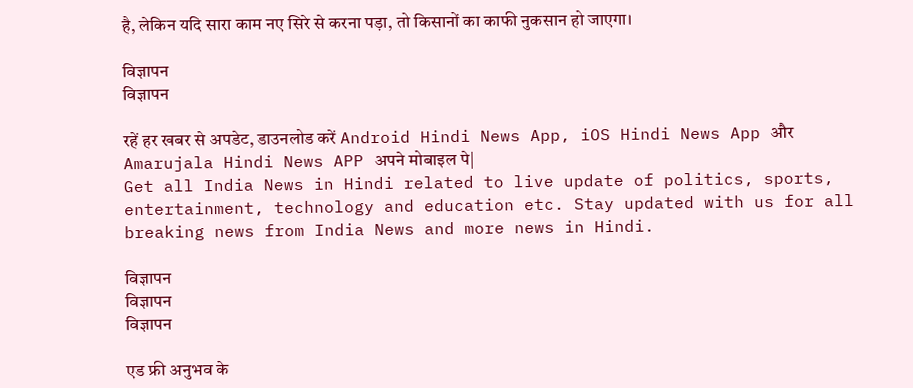है, लेकिन यदि सारा काम नए सिरे से करना पड़ा, तो किसानों का काफी नुकसान हो जाएगा।

विज्ञापन
विज्ञापन

रहें हर खबर से अपडेट, डाउनलोड करें Android Hindi News App, iOS Hindi News App और Amarujala Hindi News APP अपने मोबाइल पे|
Get all India News in Hindi related to live update of politics, sports, entertainment, technology and education etc. Stay updated with us for all breaking news from India News and more news in Hindi.

विज्ञापन
विज्ञापन
विज्ञापन

एड फ्री अनुभव के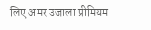लिए अमर उजाला प्रीमियम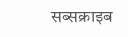सब्सक्राइब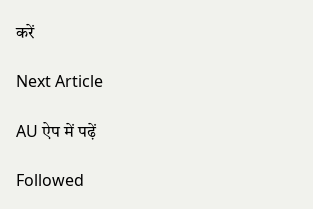करें

Next Article

AU ऐप में पढ़ें

Followed